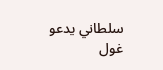سلطاني يدعو غول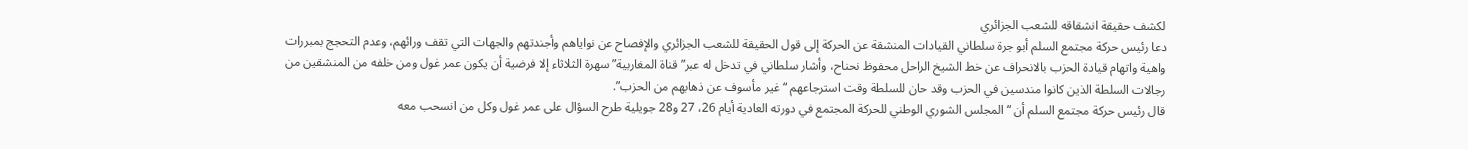لكشف حقيقة انشقاقه للشعب الجزائري
دعا رئيس حركة مجتمع السلم أبو جرة سلطاني القيادات المنشقة عن الحركة إلى قول الحقيقة للشعب الجزائري والإفصاح عن نواياهم وأجندتهم والجهات التي تقف ورائهم، وعدم التحجج بمبررات واهية واتهام قيادة الحزب بالانحراف عن خط الشيخ الراحل محفوظ نحناح، وأشار سلطاني في تدخل له عبر”قناة المغاربية” سهرة الثلاثاء إلا فرضية أن يكون عمر غول ومن خلفه من المنشقين من رجالات السلطة الذين كانوا مندسين في الحزب وقد حان للسلطة وقت استرجاعهم “غير مأسوف عن ذهابهم من الحزب”.
قال رئيس حركة مجتمع السلم أن “المجلس الشوري الوطني للحركة المجتمع في دورته العادية أيام 26، 27 و28 جويلية طرح السؤال على عمر غول وكل من انسحب معه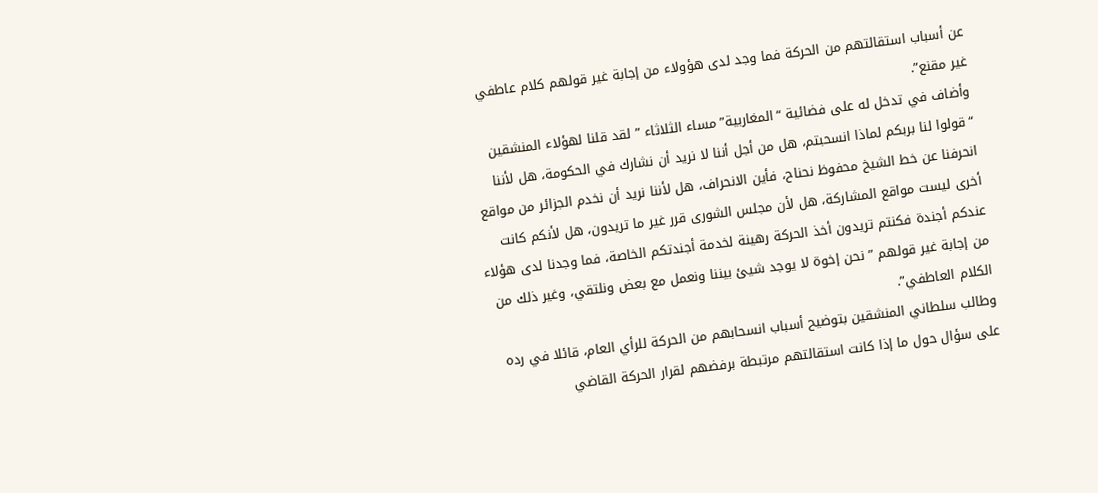عن أسباب استقالتهم من الحركة فما وجد لدى هؤولاء من إجابة غير قولهم كلام عاطفي غير مقنع”.
وأضاف في تدخل له على فضائية “المغاربية” مساء الثلاثاء ” لقد قلنا لهؤلاء المنشقين “قولوا لنا بربكم لماذا انسحبتم، هل من أجل أننا لا نريد أن نشارك في الحكومة، هل لأننا انحرفنا عن خط الشيخ محفوظ نحناح، فأين الانحراف، هل لأننا نريد أن نخدم الجزائر من مواقع أخرى ليست مواقع المشاركة، هل لأن مجلس الشورى قرر غير ما تريدون، هل لأنكم كانت عندكم أجندة فكنتم تريدون أخذ الحركة رهينة لخدمة أجندتكم الخاصة، فما وجدنا لدى هؤلاء من إجابة غير قولهم ” نحن إخوة لا يوجد شيئ بيننا ونعمل مع بعض ونلتقي، وغير ذلك من الكلام العاطفي”.
وطالب سلطاني المنشقين بتوضيح أسباب انسحابهم من الحركة للرأي العام، قائلا في رده على سؤال حول ما إذا كانت استقالتهم مرتبطة برفضهم لقرار الحركة القاضي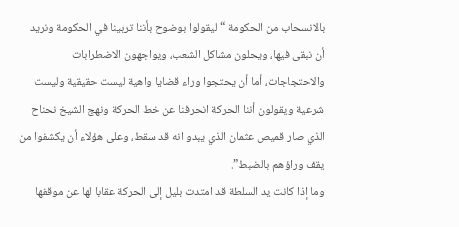بالانسحاب من الحكومة “ليقولوا بوضوح بأننا تربينا في الحكومة ونريد أن نبقى فيها، ويحلون مشاكل الشعب، ويواجهون الاضطرابات والاحتجاجات، أما أن يحتجوا وراء قضايا واهية ليست حقيقية وليست شرعية ويقولون أننا الحركة انحرفنا عن خط الحركة ونهج الشيخ نحناح الذي صار قميص عثمان الذي يبدو انه قد سقط، وعلى هؤلاء أن يكشفوا من يقف وراؤهم بالضبط”.
وما إذا كانت يد السلطة قد امتدت بليل إلى الحركة عقابا لها عن موقفها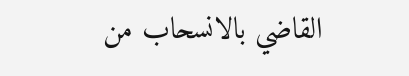القاضي بالانسحاب من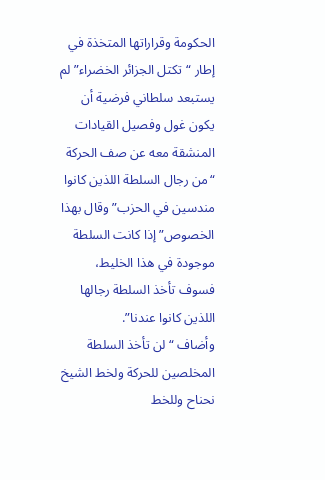الحكومة وقراراتها المتخذة في إطار “تكتل الجزائر الخضراء” لم يستبعد سلطاني فرضية أن يكون غول وفصيل القيادات المنشقة معه عن صف الحركة “من رجال السلطة اللذين كانوا مندسين في الحزب” وقال بهذا الخصوص” إذا كانت السلطة موجودة في هذا الخليط، فسوف تأخذ السلطة رجالها اللذين كانوا عندنا”.
وأضاف “لن تأخذ السلطة المخلصين للحركة ولخط الشيخ نحناح وللخط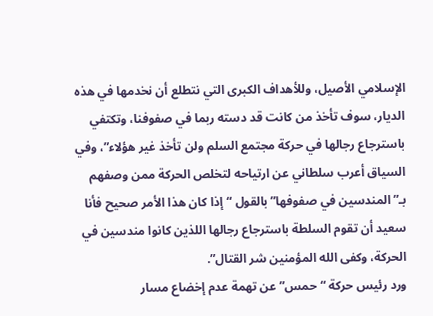الإسلامي الأصيل، وللأهداف الكبرى التي نتطلع أن نخدمها في هذه الديار، سوف تأخذ من كانت قد دسته ربما في صفوفنا، وتكتفي باسترجاع رجالها في حركة مجتمع السلم ولن تأخذ غير هؤلاء”، وفي السياق أعرب سلطاني عن ارتياحه لتخلص الحركة ممن وصفهم بـ”المندسين في صفوفها” بالقول “إذا كان هذا الأمر صحيح فأنا سعيد أن تقوم السلطة باسترجاع رجالها اللذين كانوا مندسين في الحركة، وكفى الله المؤمنين شر القتال”.
ورد رئيس حركة “حمس” عن تهمة عدم إخضاع مسار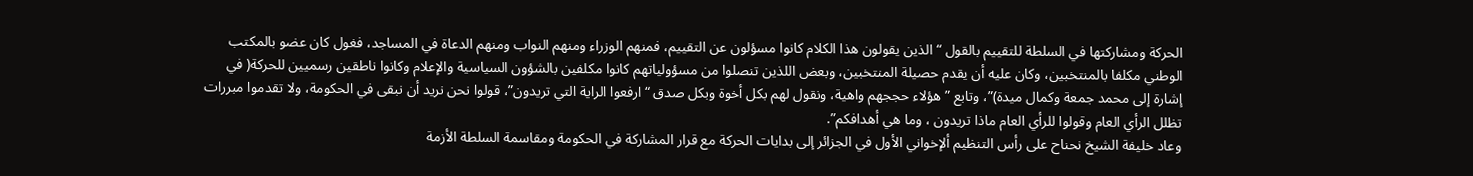الحركة ومشاركتها في السلطة للتقييم بالقول “الذين يقولون هذا الكلام كانوا مسؤلون عن التقييم، فمنهم الوزراء ومنهم النواب ومنهم الدعاة في المساجد، فغول كان عضو بالمكتب الوطني مكلفا بالمنتخبين، وكان عليه أن يقدم حصيلة المنتخبين، وبعض اللذين تنصلوا من مسؤولياتهم كانوا مكلفين بالشؤون السياسية والإعلام وكانوا ناطقين رسميين للحركة( في إشارة إلى محمد جمعة وكمال ميدة)”، وتابع ” هؤلاء حججهم واهية، ونقول لهم بكل أخوة وبكل صدق “ارفعوا الراية التي تريدون”، قولوا نحن نريد أن نبقى في الحكومة، ولا تقدموا مبررات تظلل الرأي العام وقولوا للرأي العام ماذا تريدون ، وما هي أهدافكم”.
وعاد خليفة الشيخ نحناح على رأس التنظيم ألإخواني الأول في الجزائر إلى بدايات الحركة مع قرار المشاركة في الحكومة ومقاسمة السلطة الأزمة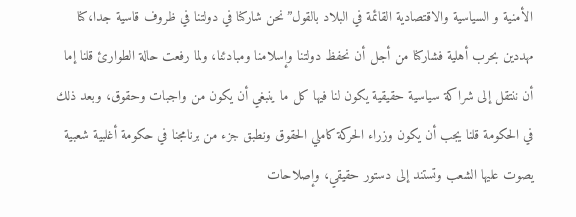الأمنية و السياسية والاقتصادية القائمة في البلاد بالقول”نحن شاركنا في دولتنا في ظروف قاسية جدا،كنا مهددين بحرب أهلية فشاركنا من أجل أن نحفظ دولتنا وإسلامنا ومبادئنا، ولما رفعت حالة الطوارئ قلنا إما أن ننتقل إلى شراكة سياسية حقيقية يكون لنا فيها كل ما ينبغي أن يكون من واجبات وحقوق، وبعد ذلك في الحكومة قلنا يجب أن يكون وزراء الحركة كاملي الحقوق ونطبق جزء من برنامجنا في حكومة أغلبية شعبية يصوت عليها الشعب وتستند إلى دستور حقيقي، وإصلاحات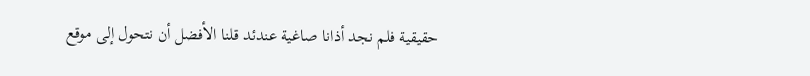حقيقية فلم نجد أذانا صاغية عندئد قلنا الأفضل أن نتحول إلى موقع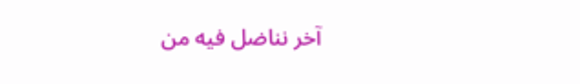آخر نناضل فيه من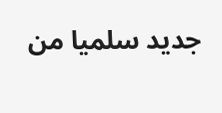جديد سلميا من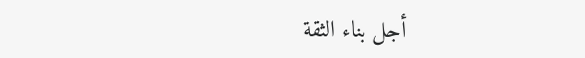أجل بناء الثقة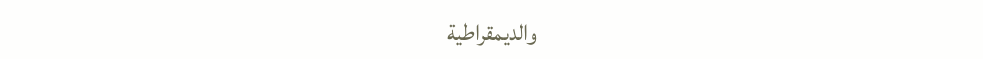والديمقراطية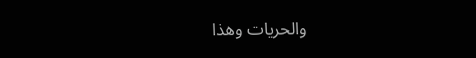والحريات وهذا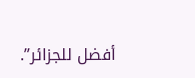أفضل للجزائر”.